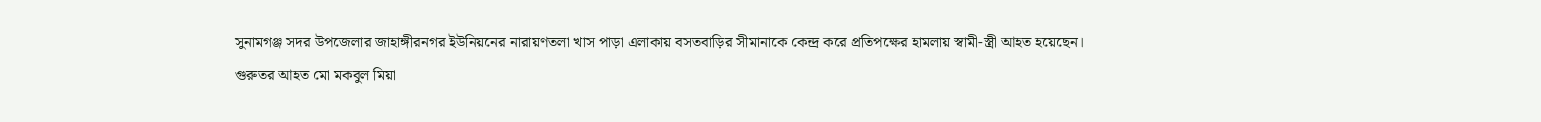সুনামগঞ্জ সদর উপজেলার জাহাঙ্গীরনগর ইউনিয়নের নারায়ণতলা খাস পাড়া এলাকায় বসতবাড়ির সীমানাকে কেন্দ্র করে প্রতিপক্ষের হামলায় স্বামী-স্ত্রী আহত হয়েছেন।
গুরুতর আহত মো মকবুল মিয়া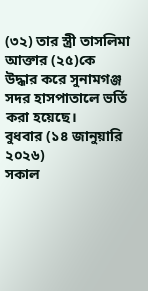(৩২) তার স্ত্রী তাসলিমা আক্তার (২৫)কে উদ্ধার করে সুনামগঞ্জ সদর হাসপাতালে ভর্তি করা হয়েছে।
বুধবার (১৪ জানুয়ারি ২০২৬)
সকাল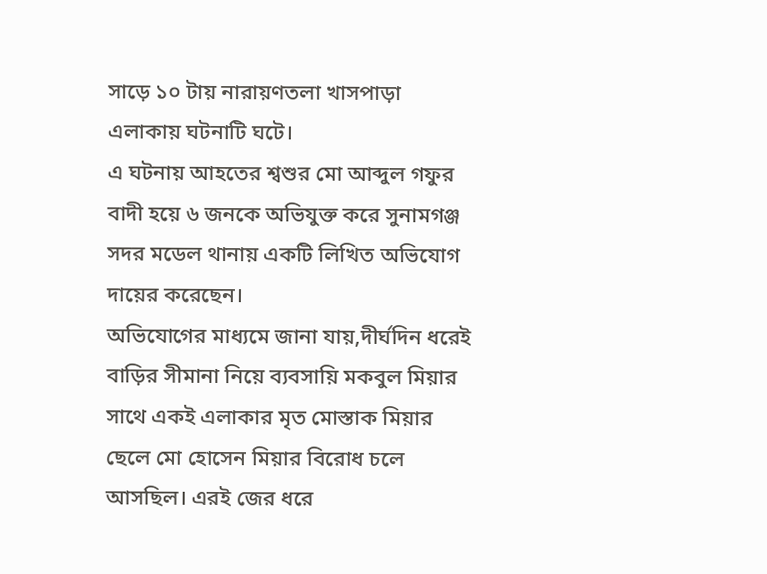সাড়ে ১০ টায় নারায়ণতলা খাসপাড়া এলাকায় ঘটনাটি ঘটে।
এ ঘটনায় আহতের শ্বশুর মো আব্দুল গফুর বাদী হয়ে ৬ জনকে অভিযুক্ত করে সুনামগঞ্জ সদর মডেল থানায় একটি লিখিত অভিযোগ দায়ের করেছেন।
অভিযোগের মাধ্যমে জানা যায়,দীর্ঘদিন ধরেই বাড়ির সীমানা নিয়ে ব্যবসায়ি মকবুল মিয়ার সাথে একই এলাকার মৃত মোস্তাক মিয়ার ছেলে মো হোসেন মিয়ার বিরোধ চলে আসছিল। এরই জের ধরে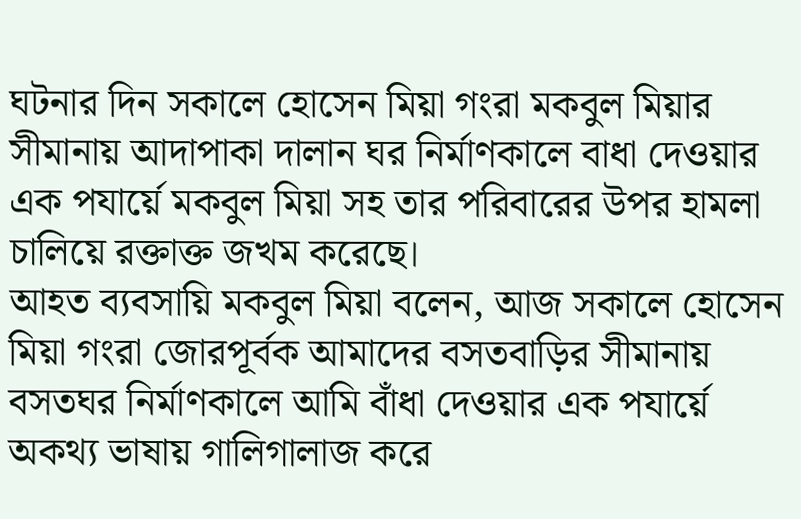ঘটনার দিন সকালে হোসেন মিয়া গংরা মকবুল মিয়ার সীমানায় আদাপাকা দালান ঘর নির্মাণকালে বাধা দেওয়ার এক পযার্য়ে মকবুল মিয়া সহ তার পরিবারের উপর হামলা চালিয়ে রক্তাক্ত জখম করেছে।
আহত ব্যবসায়ি মকবুল মিয়া বলেন, আজ সকালে হোসেন মিয়া গংরা জোরপূর্বক আমাদের বসতবাড়ির সীমানায় বসতঘর নির্মাণকালে আমি বাঁধা দেওয়ার এক পযার্য়ে অকথ্য ভাষায় গালিগালাজ করে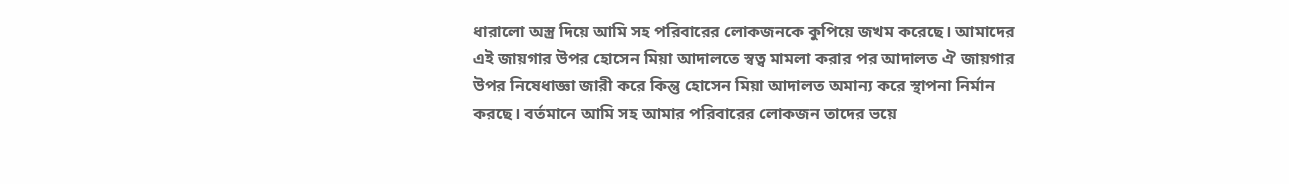ধারালো অস্ত্র দিয়ে আমি সহ পরিবারের লোকজনকে কুপিয়ে জখম করেছে। আমাদের এই জায়গার উপর হোসেন মিয়া আদালতে স্বত্ব মামলা করার পর আদালত ঐ জায়গার উপর নিষেধাজ্ঞা জারী করে কিন্তু হোসেন মিয়া আদালত অমান্য করে স্থাপনা নির্মান করছে। বর্তমানে আমি সহ আমার পরিবারের লোকজন তাদের ভয়ে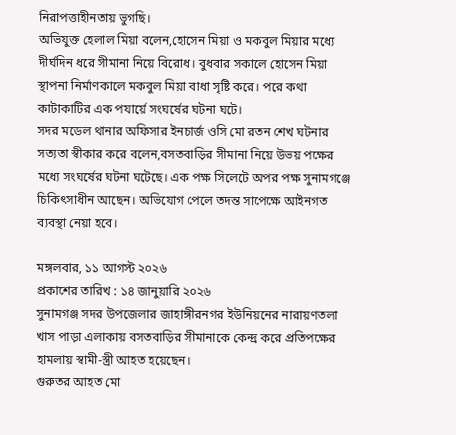নিরাপত্তাহীনতায় ভুগছি।
অভিযুক্ত হেলাল মিয়া বলেন,হোসেন মিয়া ও মকবুল মিয়ার মধ্যে দীর্ঘদিন ধরে সীমানা নিয়ে বিরোধ। বুধবার সকালে হোসেন মিয়া স্থাপনা নির্মাণকালে মকবুল মিয়া বাধা সৃষ্টি করে। পরে কথা কাটাকাটির এক পযার্য়ে সংঘর্ষের ঘটনা ঘটে।
সদর মডেল থানার অফিসার ইনচার্জ ওসি মো রতন শেখ ঘটনার সত্যতা স্বীকার করে বলেন,বসতবাড়ির সীমানা নিয়ে উভয় পক্ষের মধ্যে সংঘর্ষের ঘটনা ঘটেছে। এক পক্ষ সিলেটে অপর পক্ষ সুনামগঞ্জে চিকিৎসাধীন আছেন। অভিযোগ পেলে তদন্ত সাপেক্ষে আইনগত ব্যবস্থা নেয়া হবে।

মঙ্গলবার, ১১ আগস্ট ২০২৬
প্রকাশের তারিখ : ১৪ জানুয়ারি ২০২৬
সুনামগঞ্জ সদর উপজেলার জাহাঙ্গীরনগর ইউনিয়নের নারায়ণতলা খাস পাড়া এলাকায় বসতবাড়ির সীমানাকে কেন্দ্র করে প্রতিপক্ষের হামলায় স্বামী-স্ত্রী আহত হয়েছেন।
গুরুতর আহত মো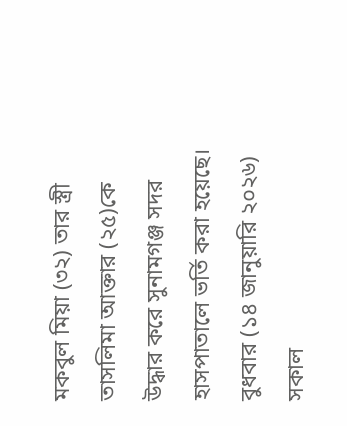মকবুল মিয়া (৩২) তার স্ত্রী তাসলিমা আক্তার (২৫)কে উদ্ধার করে সুনামগঞ্জ সদর হাসপাতালে ভর্তি করা হয়েছে।
বুধবার (১৪ জানুয়ারি ২০২৬)
সকাল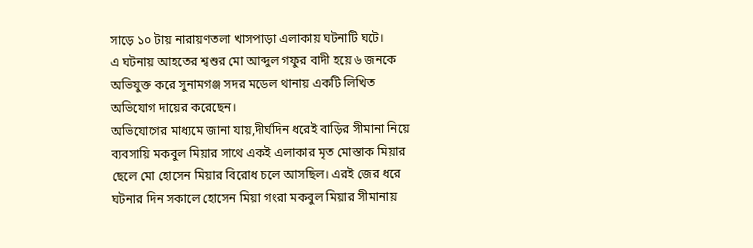সাড়ে ১০ টায় নারায়ণতলা খাসপাড়া এলাকায় ঘটনাটি ঘটে।
এ ঘটনায় আহতের শ্বশুর মো আব্দুল গফুর বাদী হয়ে ৬ জনকে অভিযুক্ত করে সুনামগঞ্জ সদর মডেল থানায় একটি লিখিত অভিযোগ দায়ের করেছেন।
অভিযোগের মাধ্যমে জানা যায়,দীর্ঘদিন ধরেই বাড়ির সীমানা নিয়ে ব্যবসায়ি মকবুল মিয়ার সাথে একই এলাকার মৃত মোস্তাক মিয়ার ছেলে মো হোসেন মিয়ার বিরোধ চলে আসছিল। এরই জের ধরে ঘটনার দিন সকালে হোসেন মিয়া গংরা মকবুল মিয়ার সীমানায়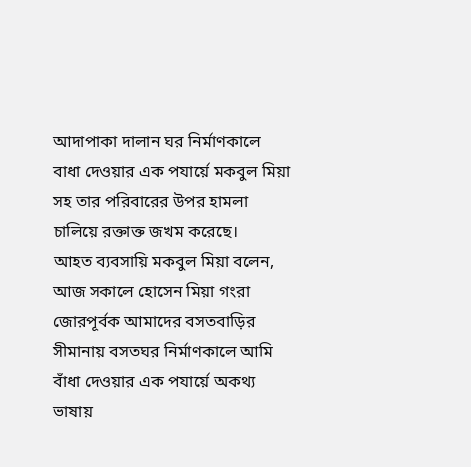আদাপাকা দালান ঘর নির্মাণকালে বাধা দেওয়ার এক পযার্য়ে মকবুল মিয়া সহ তার পরিবারের উপর হামলা চালিয়ে রক্তাক্ত জখম করেছে।
আহত ব্যবসায়ি মকবুল মিয়া বলেন, আজ সকালে হোসেন মিয়া গংরা জোরপূর্বক আমাদের বসতবাড়ির সীমানায় বসতঘর নির্মাণকালে আমি বাঁধা দেওয়ার এক পযার্য়ে অকথ্য ভাষায়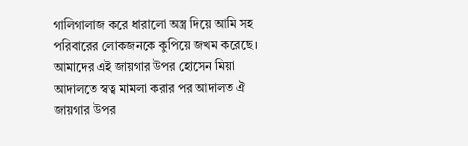গালিগালাজ করে ধারালো অস্ত্র দিয়ে আমি সহ পরিবারের লোকজনকে কুপিয়ে জখম করেছে। আমাদের এই জায়গার উপর হোসেন মিয়া আদালতে স্বত্ব মামলা করার পর আদালত ঐ জায়গার উপর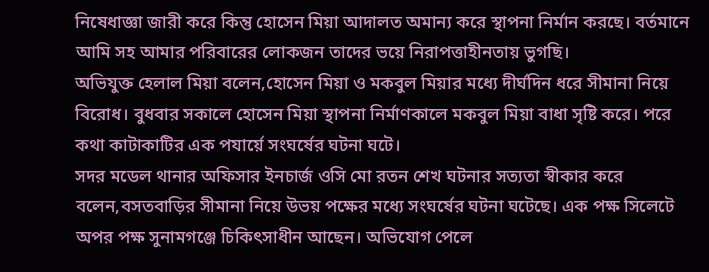নিষেধাজ্ঞা জারী করে কিন্তু হোসেন মিয়া আদালত অমান্য করে স্থাপনা নির্মান করছে। বর্তমানে আমি সহ আমার পরিবারের লোকজন তাদের ভয়ে নিরাপত্তাহীনতায় ভুগছি।
অভিযুক্ত হেলাল মিয়া বলেন,হোসেন মিয়া ও মকবুল মিয়ার মধ্যে দীর্ঘদিন ধরে সীমানা নিয়ে বিরোধ। বুধবার সকালে হোসেন মিয়া স্থাপনা নির্মাণকালে মকবুল মিয়া বাধা সৃষ্টি করে। পরে কথা কাটাকাটির এক পযার্য়ে সংঘর্ষের ঘটনা ঘটে।
সদর মডেল থানার অফিসার ইনচার্জ ওসি মো রতন শেখ ঘটনার সত্যতা স্বীকার করে বলেন,বসতবাড়ির সীমানা নিয়ে উভয় পক্ষের মধ্যে সংঘর্ষের ঘটনা ঘটেছে। এক পক্ষ সিলেটে অপর পক্ষ সুনামগঞ্জে চিকিৎসাধীন আছেন। অভিযোগ পেলে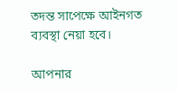তদন্ত সাপেক্ষে আইনগত ব্যবস্থা নেয়া হবে।

আপনার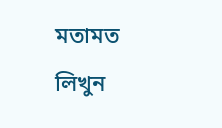মতামত লিখুন